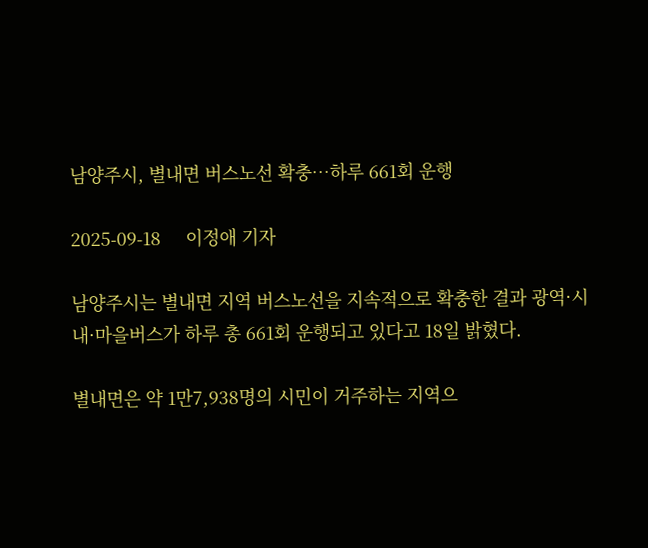남양주시, 별내면 버스노선 확충…하루 661회 운행

2025-09-18     이정애 기자

남양주시는 별내면 지역 버스노선을 지속적으로 확충한 결과 광역·시내·마을버스가 하루 총 661회 운행되고 있다고 18일 밝혔다.

별내면은 약 1만7,938명의 시민이 거주하는 지역으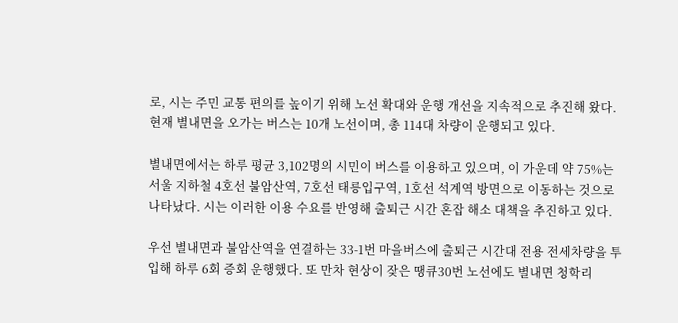로, 시는 주민 교통 편의를 높이기 위해 노선 확대와 운행 개선을 지속적으로 추진해 왔다. 현재 별내면을 오가는 버스는 10개 노선이며, 총 114대 차량이 운행되고 있다.

별내면에서는 하루 평균 3,102명의 시민이 버스를 이용하고 있으며, 이 가운데 약 75%는 서울 지하철 4호선 불암산역, 7호선 태릉입구역, 1호선 석계역 방면으로 이동하는 것으로 나타났다. 시는 이러한 이용 수요를 반영해 출퇴근 시간 혼잡 해소 대책을 추진하고 있다.

우선 별내면과 불암산역을 연결하는 33-1번 마을버스에 출퇴근 시간대 전용 전세차량을 투입해 하루 6회 증회 운행했다. 또 만차 현상이 잦은 땡큐30번 노선에도 별내면 청학리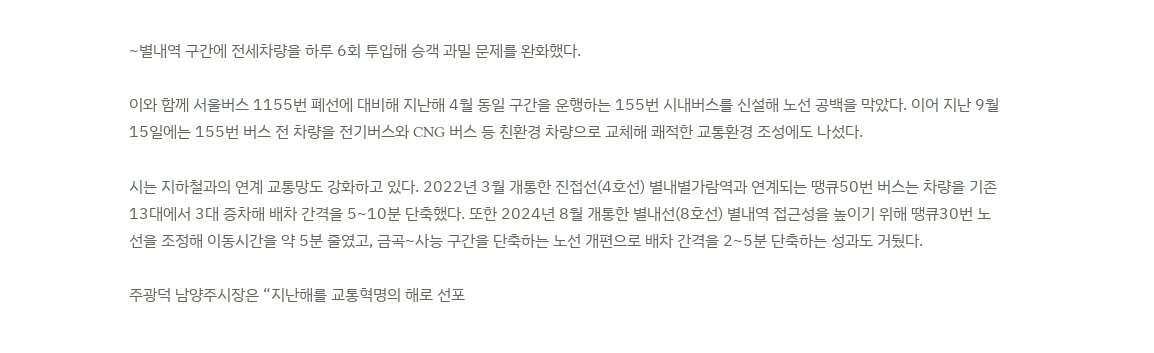~별내역 구간에 전세차량을 하루 6회 투입해 승객 과밀 문제를 완화했다.

이와 함께 서울버스 1155번 폐선에 대비해 지난해 4월 동일 구간을 운행하는 155번 시내버스를 신설해 노선 공백을 막았다. 이어 지난 9월 15일에는 155번 버스 전 차량을 전기버스와 CNG 버스 등 친환경 차량으로 교체해 쾌적한 교통환경 조성에도 나섰다.

시는 지하철과의 연계 교통망도 강화하고 있다. 2022년 3월 개통한 진접선(4호선) 별내별가람역과 연계되는 땡큐50번 버스는 차량을 기존 13대에서 3대 증차해 배차 간격을 5~10분 단축했다. 또한 2024년 8월 개통한 별내선(8호선) 별내역 접근성을 높이기 위해 땡큐30번 노선을 조정해 이동시간을 약 5분 줄였고, 금곡~사능 구간을 단축하는 노선 개편으로 배차 간격을 2~5분 단축하는 성과도 거뒀다.

주광덕 남양주시장은 “지난해를 교통혁명의 해로 선포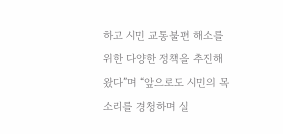하고 시민 교통불편 해소를 위한 다양한 정책을 추진해 왔다”며 “앞으로도 시민의 목소리를 경청하며 실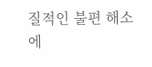질적인 불편 해소에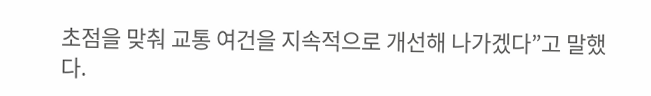초점을 맞춰 교통 여건을 지속적으로 개선해 나가겠다”고 말했다.